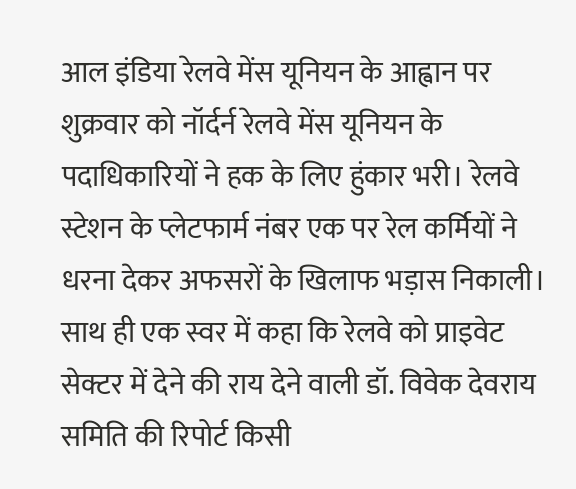आल इंडिया रेलवे मेंस यूनियन के आह्वान पर शुक्रवार को नॉर्दर्न रेलवे मेंस यूनियन के पदाधिकारियों ने हक के लिए हुंकार भरी। रेलवे स्टेशन के प्लेटफार्म नंबर एक पर रेल कर्मियों ने धरना देकर अफसरों के खिलाफ भड़ास निकाली।
साथ ही एक स्वर में कहा कि रेलवे को प्राइवेट सेक्टर में देने की राय देने वाली डॉ. विवेक देवराय समिति की रिपोर्ट किसी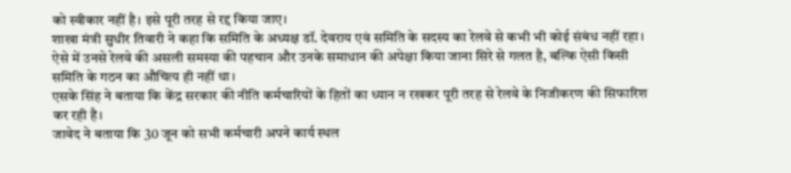को स्वीकार नहीं है। इसे पूरी तरह से रद्द किया जाए।
शाखा मंत्री सुधीर तिवारी ने कहा कि समिति के अध्यक्ष डॉ. देवराय एवं समिति के सदस्य का रेलवे से कभी भी कोई संबंध नहीं रहा।
ऐसे में उनसे रेलवे की असली समस्या की पहचान और उनके समाधान की अपेक्षा किया जाना सिरे से गलत है, बल्कि ऐसी किसी समिति के गठन का औचित्य ही नहीं था।
एसके सिंह ने बताया कि केंद्र सरकार की नीति कर्मचारियों के हितों का ध्यान न रखकर पूरी तरह से रेलवे के निजीकरण की सिफारिश कर रही है।
जावेद ने बताया कि 30 जून को सभी कर्मचारी अपने कार्य स्थल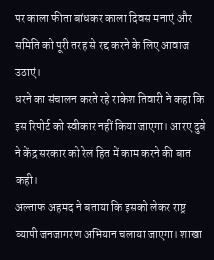पर काला फीता बांधकर काला दिवस मनाएं और समिति को पूरी तरह से रद्द करने के लिए आवाज उठाएं।
धरने का संचालन करते रहे राकेश तिवारी ने कहा कि इस रिपोर्ट को स्वीकार नहीं किया जाएगा। आरए दुबे ने केंद्र सरकार को रेल हित में काम करने की बात कही।
अल्ताफ अहमद ने बताया कि इसको लेकर राष्ट्र व्यापी जनजागरण अभियान चलाया जाएगा। शाखा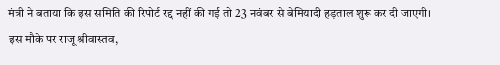मंत्री ने बताया कि इस समिति की रिपोर्ट रद्द नहीं की गई तो 23 नवंबर से बेमियादी हड़ताल शुरू कर दी जाएगी।
इस मौके पर राजू श्रीवास्तव,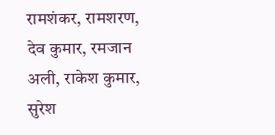रामशंकर, रामशरण, देव कुमार, रमजान अली, राकेश कुमार, सुरेश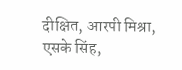दीक्षित, आरपी मिश्रा, एसके सिंह,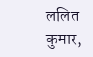ललित कुमार,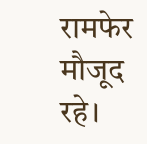रामफेर मौजूद रहे।